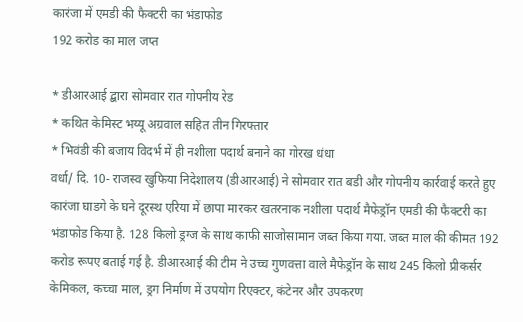कारंजा में एमडी की फैक्टरी का भंडाफोड
192 करोड का माल जप्त

* डीआरआई द्बारा सोमवार रात गोपनीय रेड
* कथित केमिस्ट भय्यू अग्रवाल सहित तीन गिरफ्तार
* भिवंडी की बजाय विदर्भ में ही नशीला पदार्थ बनाने का गोरख धंधा
वर्धा/ दि. 10- राजस्व खुफिया निदेशालय (डीआरआई) ने सोमवार रात बडी और गोपनीय कार्रवाई करते हुए कारंजा घाडगे के घने दूरस्थ एरिया में छापा मारकर खतरनाक नशीला पदार्थ मैफेड्रॉन एमडी की फैक्टरी का भंडाफोड किया है. 128 किलो ड्रग्ज के साथ काफी साजोसामान जब्त किया गया. जब्त माल की कीमत 192 करोड रूपए बताई गई है. डीआरआई की टीम ने उच्च गुणवत्ता वाले मैफेड्रॉन के साथ 245 किलो प्रीकर्सर केमिकल, कच्चा माल, ड्रग निर्माण में उपयोग रिएक्टर, कंटेनर और उपकरण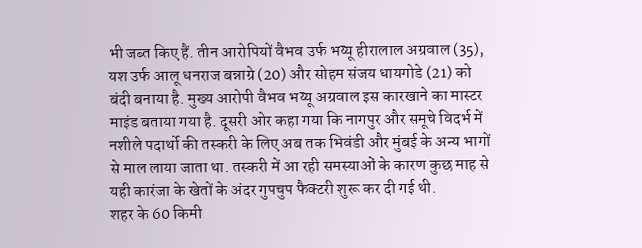भी जब्त किए हैं. तीन आरोपियों वैभव उर्फ भय्यू हीरालाल अग्रवाल (35), यश उर्फ आलू धनराज बन्नाग्रे (20) और सोहम संजय धायगोडे (21) को बंदी बनाया है. मुख्य आरोपी वैभव भय्यू अग्रवाल इस कारखाने का मास्टर माइंड बताया गया है. दूसरी ओर कहा गया कि नागपुर और समूचे विदर्भ में नशीले पदार्थो की तस्करी के लिए अब तक भिवंडी और मुंबई के अन्य भागों से माल लाया जाता था. तस्करी में आ रही समस्याओं के कारण कुछ माह से यही कारंजा के खेतों के अंदर गुपचुप फैक्टरी शुरू कर दी गई थी.
शहर के 60 किमी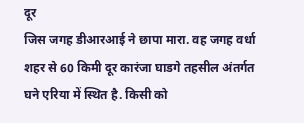दूर
जिस जगह डीआरआई ने छापा मारा. वह जगह वर्धा शहर से 60 किमी दूर कारंजा घाडगे तहसील अंतर्गत घने एरिया में स्थित है. किसी को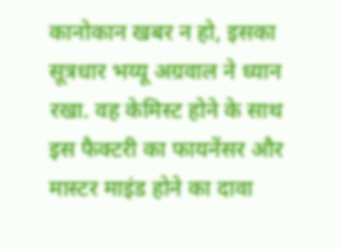कानोकान खबर न हो, इसका सूत्रधार भय्यू अग्रवाल ने ध्यान रखा. वह केमिस्ट होने के साथ इस फैक्टरी का फायनेंसर और मास्टर माइंड होने का दावा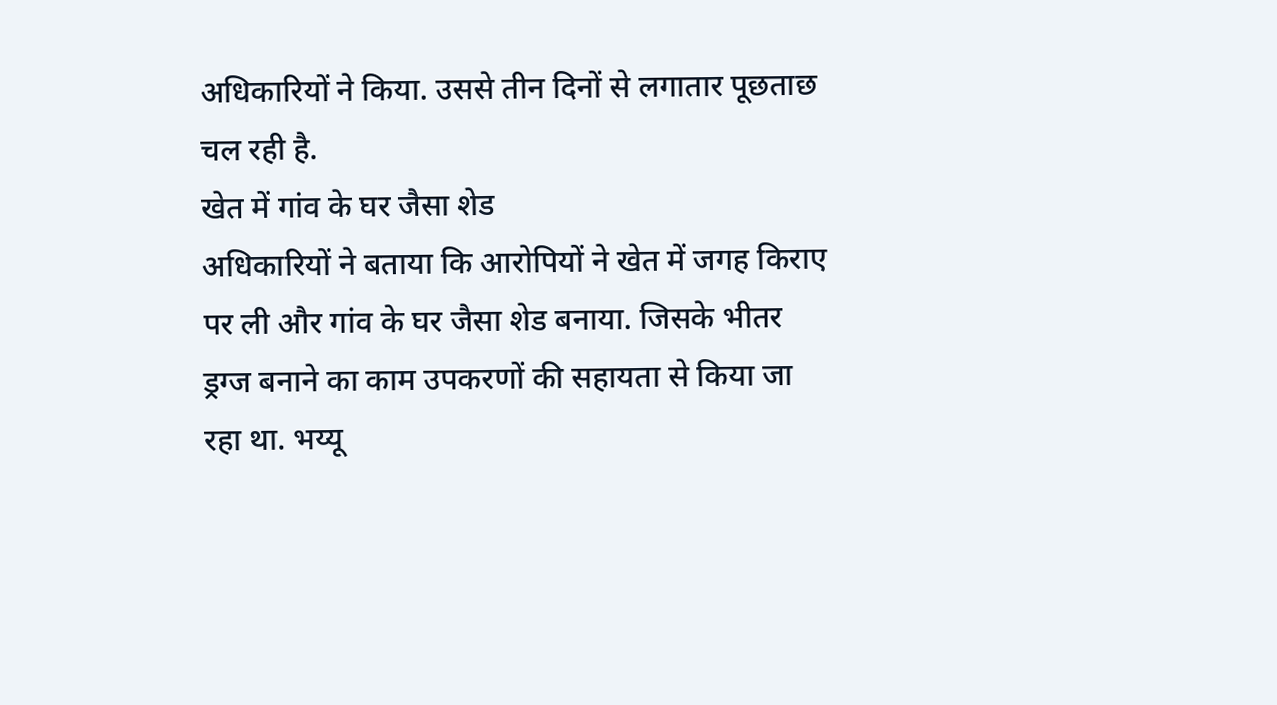अधिकारियों ने किया. उससे तीन दिनों से लगातार पूछताछ चल रही है.
खेत में गांव के घर जैसा शेड
अधिकारियों ने बताया कि आरोपियों ने खेत में जगह किराए पर ली और गांव के घर जैसा शेड बनाया. जिसके भीतर ड्रग्ज बनाने का काम उपकरणों की सहायता से किया जा रहा था. भय्यू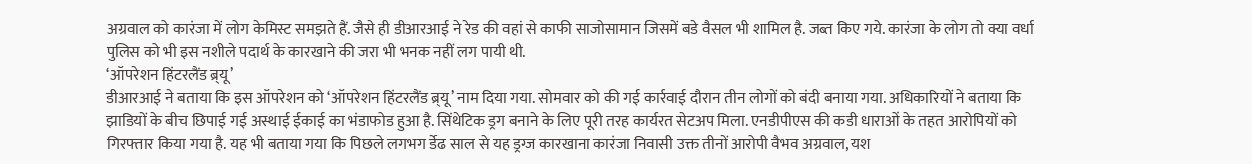अग्रवाल को कारंजा में लोग केमिस्ट समझते हैं. जैसे ही डीआरआई ने रेड की वहां से काफी साजोसामान जिसमें बडे वैसल भी शामिल है. जब्त किए गये. कारंजा के लोग तो क्या वर्धा पुलिस को भी इस नशीले पदार्थ के कारखाने की जरा भी भनक नहीं लग पायी थी.
‘ऑपरेशन हिंटरलैंड ब्र्यू’
डीआरआई ने बताया कि इस ऑपरेशन को ‘ऑपरेशन हिंटरलैंड ब्र्यू’ नाम दिया गया. सोमवार को की गई कार्रवाई दौरान तीन लोगों को बंदी बनाया गया. अधिकारियों ने बताया कि झाडियों के बीच छिपाई गई अस्थाई ईकाई का भंडाफोड हुआ है. सिंथेटिक ड्रग बनाने के लिए पूरी तरह कार्यरत सेटअप मिला. एनडीपीएस की कडी धाराओं के तहत आरोपियों को गिरफ्तार किया गया है. यह भी बताया गया कि पिछले लगभग र्डेढ साल से यह ड्रग्ज कारखाना कारंजा निवासी उक्त तीनों आरोपी वैभव अग्रवाल, यश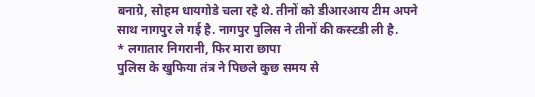बनाग्रे, सोहम धायगोडे चला रहे थे. तीनों को डीआरआय टीम अपने साथ नागपुर ले गई है. नागपुर पुलिस ने तीनों की कस्टडी ली है.
* लगातार निगरानी, फिर मारा छापा
पुलिस के खुफिया तंत्र ने पिछले कुछ समय से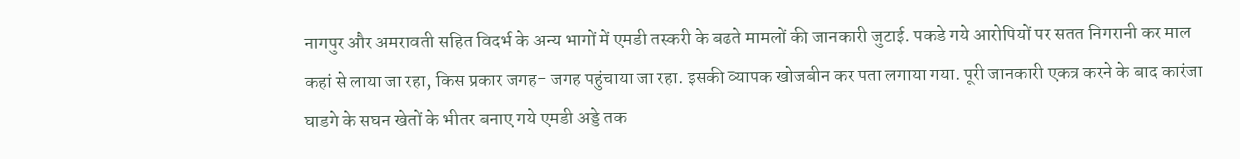नागपुर और अमरावती सहित विदर्भ के अन्य भागों में एमडी तस्करी के बढते मामलों की जानकारी जुटाई. पकडे गये आरोपियों पर सतत निगरानी कर माल कहां से लाया जा रहा, किस प्रकार जगह- जगह पहुंचाया जा रहा. इसकी व्यापक खोजबीन कर पता लगाया गया. पूरी जानकारी एकत्र करने के बाद कारंजा घाडगे के सघन खेतों के भीतर बनाए गये एमडी अड्डे तक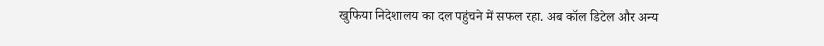खुफिया निदेशालय का दल पहुंचने में सफल रहा. अब कॉल डिटेल और अन्य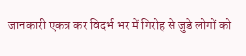जानकारी एकत्र कर विदर्भ भर में गिरोह से जुडे लोगों को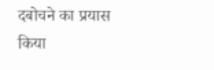दबोचने का प्रयास किया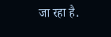जा रहा है.